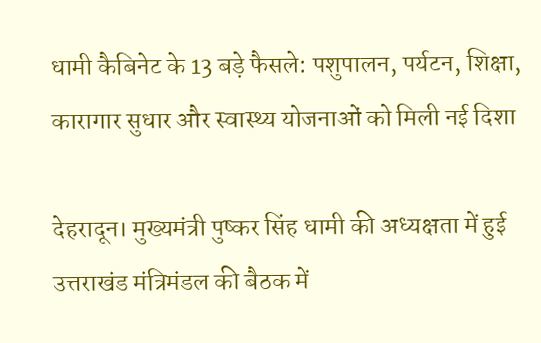धामी कैबिनेट के 13 बड़े फैसले: पशुपालन, पर्यटन, शिक्षा, कारागार सुधार और स्वास्थ्य योजनाओं को मिली नई दिशा

देहरादून। मुख्यमंत्री पुष्कर सिंह धामी की अध्यक्षता में हुई उत्तराखंड मंत्रिमंडल की बैठक में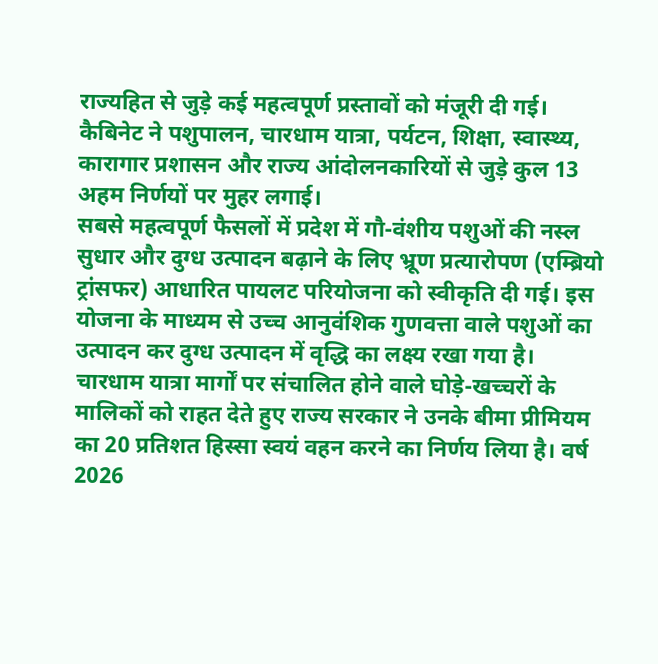राज्यहित से जुड़े कई महत्वपूर्ण प्रस्तावों को मंजूरी दी गई। कैबिनेट ने पशुपालन, चारधाम यात्रा, पर्यटन, शिक्षा, स्वास्थ्य, कारागार प्रशासन और राज्य आंदोलनकारियों से जुड़े कुल 13 अहम निर्णयों पर मुहर लगाई।
सबसे महत्वपूर्ण फैसलों में प्रदेश में गौ-वंशीय पशुओं की नस्ल सुधार और दुग्ध उत्पादन बढ़ाने के लिए भ्रूण प्रत्यारोपण (एम्ब्रियो ट्रांसफर) आधारित पायलट परियोजना को स्वीकृति दी गई। इस योजना के माध्यम से उच्च आनुवंशिक गुणवत्ता वाले पशुओं का उत्पादन कर दुग्ध उत्पादन में वृद्धि का लक्ष्य रखा गया है।
चारधाम यात्रा मार्गों पर संचालित होने वाले घोड़े-खच्चरों के मालिकों को राहत देते हुए राज्य सरकार ने उनके बीमा प्रीमियम का 20 प्रतिशत हिस्सा स्वयं वहन करने का निर्णय लिया है। वर्ष 2026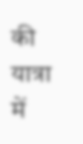की यात्रा में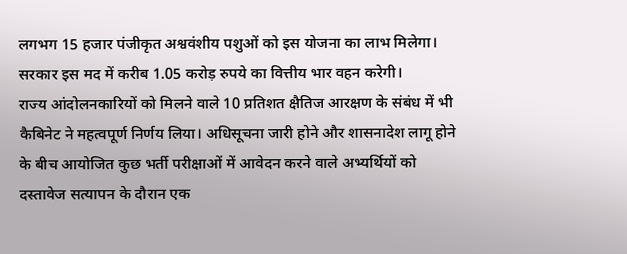लगभग 15 हजार पंजीकृत अश्ववंशीय पशुओं को इस योजना का लाभ मिलेगा। सरकार इस मद में करीब 1.05 करोड़ रुपये का वित्तीय भार वहन करेगी।
राज्य आंदोलनकारियों को मिलने वाले 10 प्रतिशत क्षैतिज आरक्षण के संबंध में भी कैबिनेट ने महत्वपूर्ण निर्णय लिया। अधिसूचना जारी होने और शासनादेश लागू होने के बीच आयोजित कुछ भर्ती परीक्षाओं में आवेदन करने वाले अभ्यर्थियों को दस्तावेज सत्यापन के दौरान एक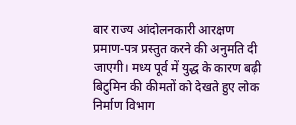बार राज्य आंदोलनकारी आरक्षण प्रमाण-पत्र प्रस्तुत करने की अनुमति दी जाएगी। मध्य पूर्व में युद्ध के कारण बढ़ी बिटुमिन की कीमतों को देखते हुए लोक निर्माण विभाग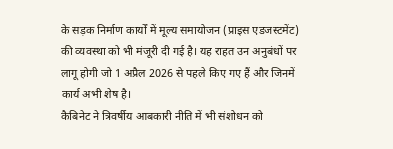के सड़क निर्माण कार्यों में मूल्य समायोजन (प्राइस एडजस्टमेंट) की व्यवस्था को भी मंजूरी दी गई है। यह राहत उन अनुबंधों पर लागू होगी जो 1 अप्रैल 2026 से पहले किए गए हैं और जिनमें कार्य अभी शेष है।
कैबिनेट ने त्रिवर्षीय आबकारी नीति में भी संशोधन को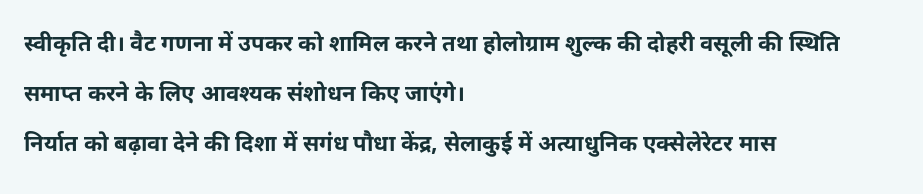स्वीकृति दी। वैट गणना में उपकर को शामिल करने तथा होलोग्राम शुल्क की दोहरी वसूली की स्थिति समाप्त करने के लिए आवश्यक संशोधन किए जाएंगे।
निर्यात को बढ़ावा देने की दिशा में सगंध पौधा केंद्र, सेलाकुई में अत्याधुनिक एक्सेलेरेटर मास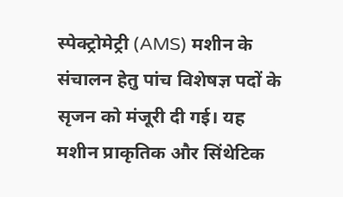स्पेक्ट्रोमेट्री (AMS) मशीन के संचालन हेतु पांच विशेषज्ञ पदों के सृजन को मंजूरी दी गई। यह मशीन प्राकृतिक और सिंथेटिक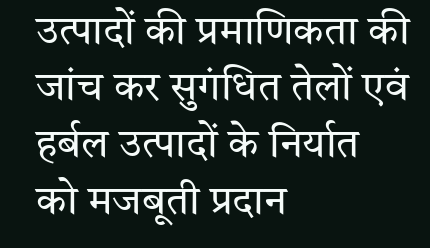उत्पादों की प्रमाणिकता की जांच कर सुगंधित तेलों एवं हर्बल उत्पादों के निर्यात को मजबूती प्रदान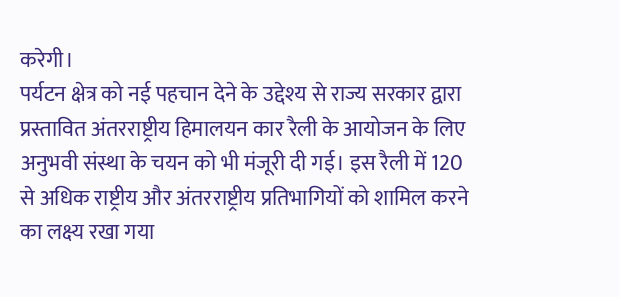करेगी।
पर्यटन क्षेत्र को नई पहचान देने के उद्देश्य से राज्य सरकार द्वारा प्रस्तावित अंतरराष्ट्रीय हिमालयन कार रैली के आयोजन के लिए अनुभवी संस्था के चयन को भी मंजूरी दी गई। इस रैली में 120 से अधिक राष्ट्रीय और अंतरराष्ट्रीय प्रतिभागियों को शामिल करने का लक्ष्य रखा गया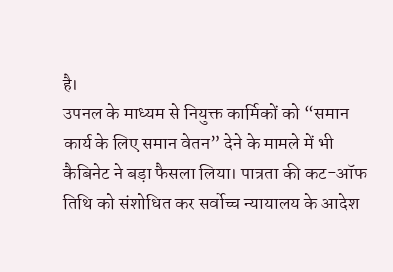है।
उपनल के माध्यम से नियुक्त कार्मिकों को “समान कार्य के लिए समान वेतन” देने के मामले में भी कैबिनेट ने बड़ा फैसला लिया। पात्रता की कट-ऑफ तिथि को संशोधित कर सर्वोच्च न्यायालय के आदेश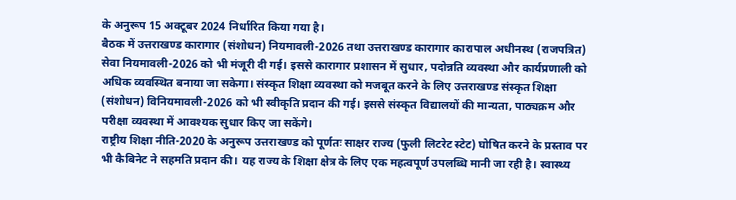के अनुरूप 15 अक्टूबर 2024 निर्धारित किया गया है।
बैठक में उत्तराखण्ड कारागार (संशोधन) नियमावली-2026 तथा उत्तराखण्ड कारागार कारापाल अधीनस्थ (राजपत्रित) सेवा नियमावली-2026 को भी मंजूरी दी गई। इससे कारागार प्रशासन में सुधार, पदोन्नति व्यवस्था और कार्यप्रणाली को अधिक व्यवस्थित बनाया जा सकेगा। संस्कृत शिक्षा व्यवस्था को मजबूत करने के लिए उत्तराखण्ड संस्कृत शिक्षा (संशोधन) विनियमावली-2026 को भी स्वीकृति प्रदान की गई। इससे संस्कृत विद्यालयों की मान्यता, पाठ्यक्रम और परीक्षा व्यवस्था में आवश्यक सुधार किए जा सकेंगे।
राष्ट्रीय शिक्षा नीति-2020 के अनुरूप उत्तराखण्ड को पूर्णतः साक्षर राज्य (फुली लिटरेट स्टेट) घोषित करने के प्रस्ताव पर भी कैबिनेट ने सहमति प्रदान की। यह राज्य के शिक्षा क्षेत्र के लिए एक महत्वपूर्ण उपलब्धि मानी जा रही है। स्वास्थ्य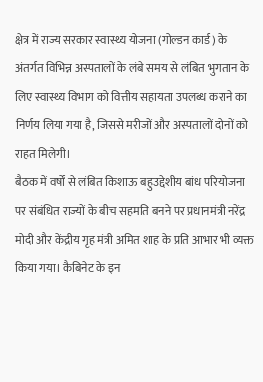क्षेत्र में राज्य सरकार स्वास्थ्य योजना (गोल्डन कार्ड) के अंतर्गत विभिन्न अस्पतालों के लंबे समय से लंबित भुगतान के लिए स्वास्थ्य विभाग को वित्तीय सहायता उपलब्ध कराने का निर्णय लिया गया है, जिससे मरीजों और अस्पतालों दोनों को राहत मिलेगी।
बैठक में वर्षों से लंबित किशाऊ बहुउद्देशीय बांध परियोजना पर संबंधित राज्यों के बीच सहमति बनने पर प्रधानमंत्री नरेंद्र मोदी और केंद्रीय गृह मंत्री अमित शाह के प्रति आभार भी व्यक्त किया गया। कैबिनेट के इन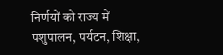निर्णयों को राज्य में पशुपालन, पर्यटन, शिक्षा,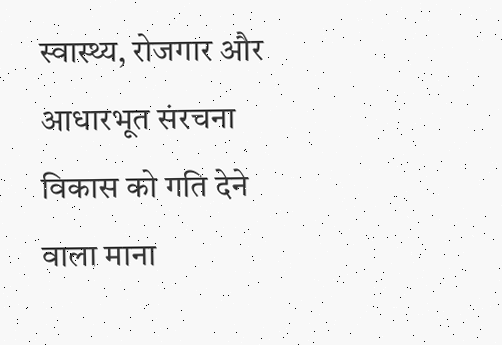स्वास्थ्य, रोजगार और आधारभूत संरचना विकास को गति देने वाला माना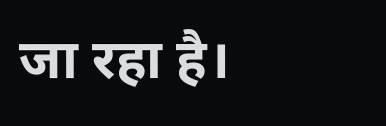जा रहा है।